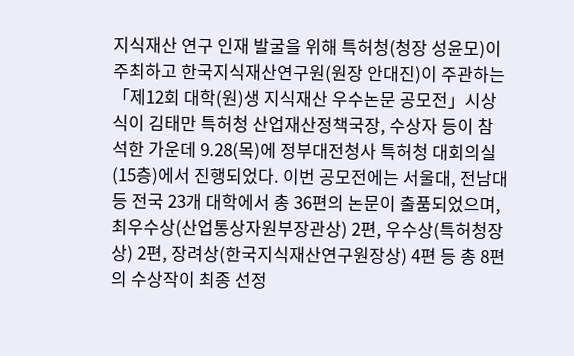지식재산 연구 인재 발굴을 위해 특허청(청장 성윤모)이 주최하고 한국지식재산연구원(원장 안대진)이 주관하는 「제12회 대학(원)생 지식재산 우수논문 공모전」시상식이 김태만 특허청 산업재산정책국장, 수상자 등이 참석한 가운데 9.28(목)에 정부대전청사 특허청 대회의실(15층)에서 진행되었다. 이번 공모전에는 서울대, 전남대 등 전국 23개 대학에서 총 36편의 논문이 출품되었으며, 최우수상(산업통상자원부장관상) 2편, 우수상(특허청장상) 2편, 장려상(한국지식재산연구원장상) 4편 등 총 8편의 수상작이 최종 선정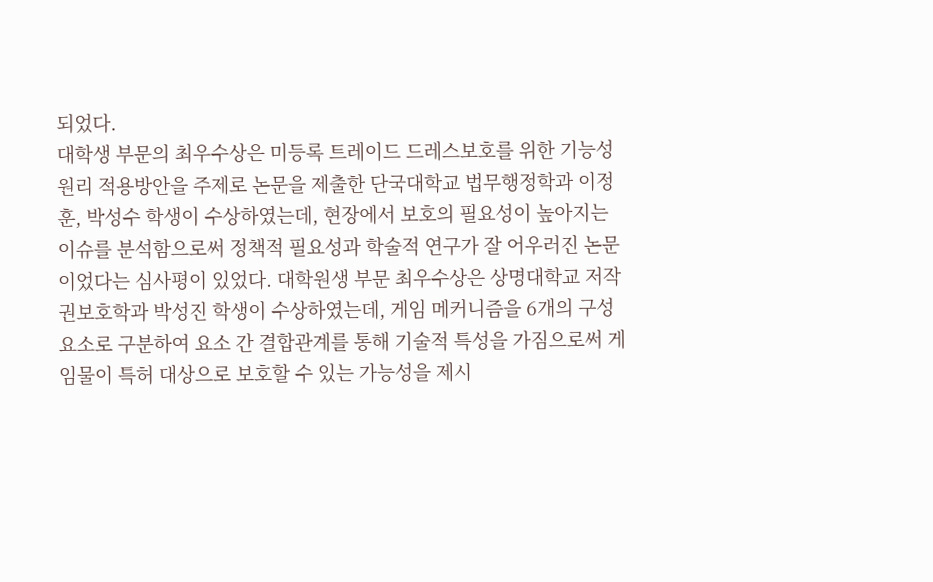되었다.
대학생 부문의 최우수상은 미등록 트레이드 드레스보호를 위한 기능성원리 적용방안을 주제로 논문을 제출한 단국대학교 법무행정학과 이정훈, 박성수 학생이 수상하였는데, 현장에서 보호의 필요성이 높아지는 이슈를 분석함으로써 정책적 필요성과 학술적 연구가 잘 어우러진 논문이었다는 심사평이 있었다. 대학원생 부문 최우수상은 상명대학교 저작권보호학과 박성진 학생이 수상하였는데, 게임 메커니즘을 6개의 구성요소로 구분하여 요소 간 결합관계를 통해 기술적 특성을 가짐으로써 게임물이 특허 대상으로 보호할 수 있는 가능성을 제시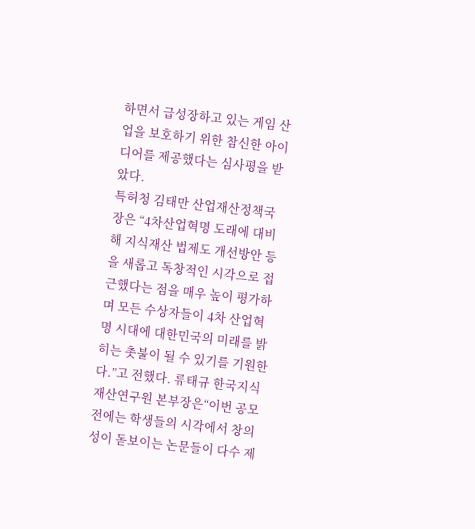하면서 급성장하고 있는 게임 산업을 보호하기 위한 참신한 아이디어를 제공했다는 심사평을 받았다.
특허청 김태만 산업재산정책국장은 “4차산업혁명 도래에 대비해 지식재산 법제도 개선방안 등을 새롭고 독창적인 시각으로 접근했다는 점을 매우 높이 평가하며 모든 수상자들이 4차 산업혁명 시대에 대한민국의 미래를 밝히는 촛불이 될 수 있기를 기원한다.”고 전했다. 류태규 한국지식재산연구원 본부장은“이번 공모전에는 학생들의 시각에서 창의성이 돋보이는 논문들이 다수 제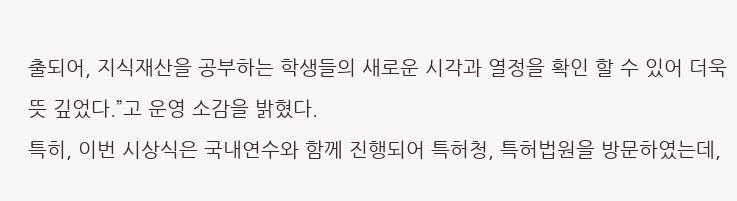출되어, 지식재산을 공부하는 학생들의 새로운 시각과 열정을 확인 할 수 있어 더욱 뜻 깊었다.”고 운영 소감을 밝혔다.
특히, 이번 시상식은 국내연수와 함께 진행되어 특허청, 특허법원을 방문하였는데,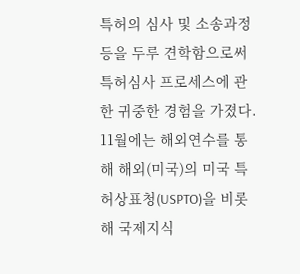특허의 심사 및 소송과정 등을 두루 견학함으로써 특허심사 프로세스에 관한 귀중한 경험을 가졌다. 11월에는 해외연수를 통해 해외(미국)의 미국 특허상표청(USPTO)을 비롯해 국제지식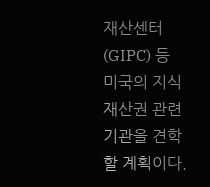재산센터(GIPC) 등 미국의 지식재산권 관련 기관을 견학할 계획이다.